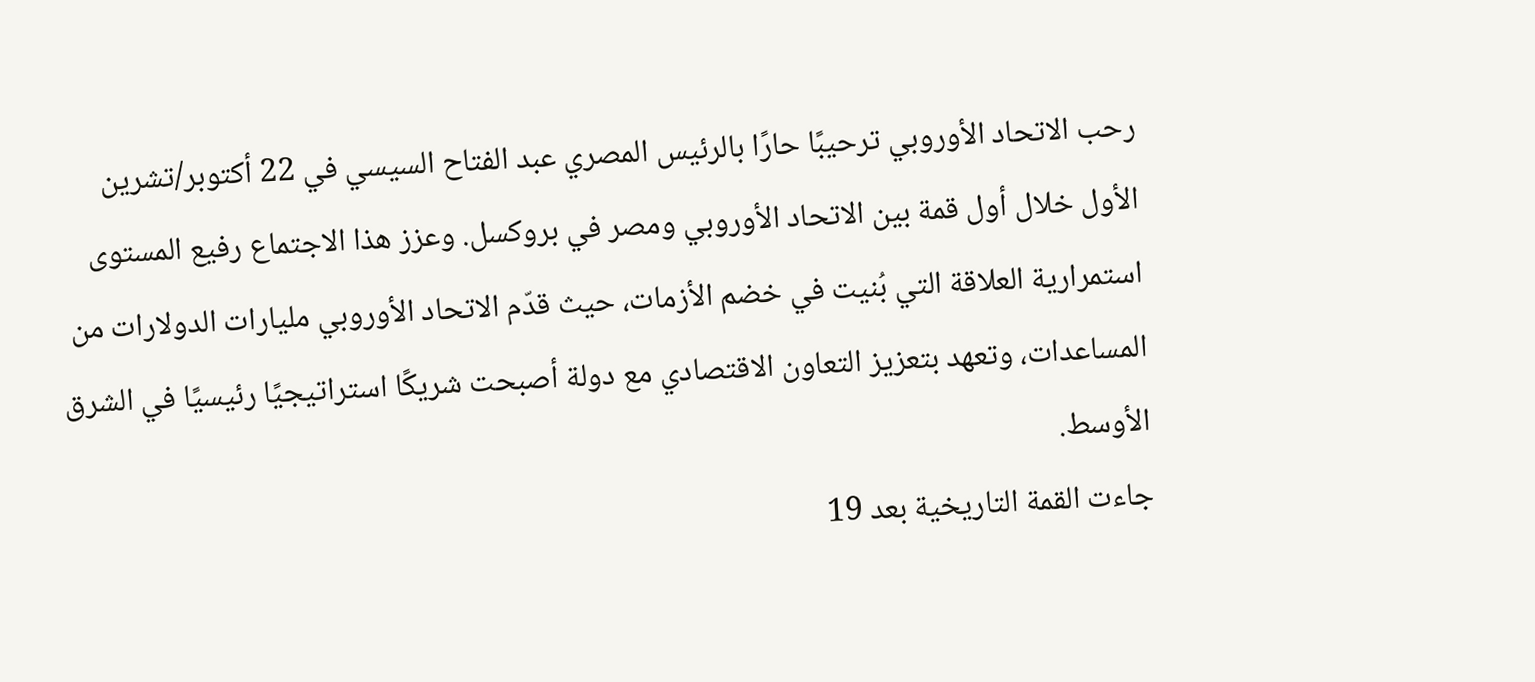رحب الاتحاد الأوروبي ترحيبًا حارًا بالرئيس المصري عبد الفتاح السيسي في 22 أكتوبر/تشرين الأول خلال أول قمة بين الاتحاد الأوروبي ومصر في بروكسل. وعزز هذا الاجتماع رفيع المستوى استمرارية العلاقة التي بُنيت في خضم الأزمات، حيث قدّم الاتحاد الأوروبي مليارات الدولارات من المساعدات، وتعهد بتعزيز التعاون الاقتصادي مع دولة أصبحت شريكًا استراتيجيًا رئيسيًا في الشرق الأوسط.
جاءت القمة التاريخية بعد 19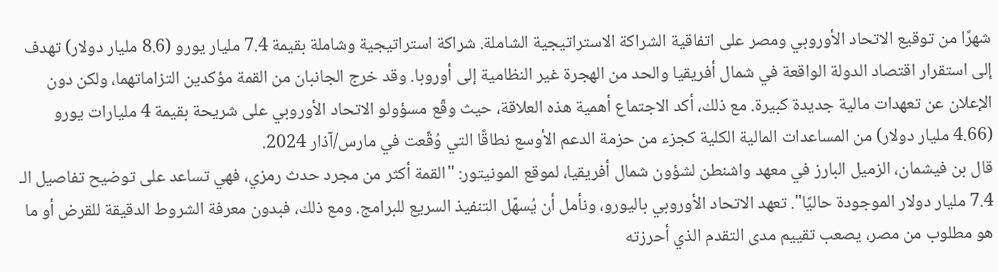شهرًا من توقيع الاتحاد الأوروبي ومصر على اتفاقية الشراكة الاستراتيجية الشاملة. شراكة استراتيجية وشاملة بقيمة 7.4 مليار يورو (8.6 مليار دولار) تهدف إلى استقرار اقتصاد الدولة الواقعة في شمال أفريقيا والحد من الهجرة غير النظامية إلى أوروبا. وقد خرج الجانبان من القمة مؤكدين التزاماتهما، ولكن دون الإعلان عن تعهدات مالية جديدة كبيرة. مع ذلك، أكد الاجتماع أهمية هذه العلاقة، حيث وقّع مسؤولو الاتحاد الأوروبي على شريحة بقيمة 4 مليارات يورو (4.66 مليار دولار) من المساعدات المالية الكلية كجزء من حزمة الدعم الأوسع نطاقًا التي وُقّعت في مارس/آذار 2024.
قال بن فيشمان، الزميل البارز في معهد واشنطن لشؤون شمال أفريقيا، لموقع المونيتور: "القمة أكثر من مجرد حدث رمزي، فهي تساعد على توضيح تفاصيل الـ 7.4 مليار دولار الموجودة حاليًا". تعهد الاتحاد الأوروبي باليورو، ونأمل أن يُسهّل التنفيذ السريع للبرامج. ومع ذلك، فبدون معرفة الشروط الدقيقة للقرض أو ما هو مطلوب من مصر، يصعب تقييم مدى التقدم الذي أحرزته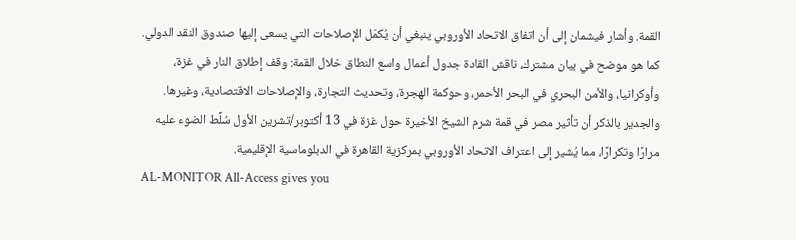القمة. وأشار فيشمان إلى أن اتفاق الاتحاد الأوروبي ينبغي أن يُكمّل الإصلاحات التي يسعى إليها صندوق النقد الدولي.
كما هو موضح في بيان مشترك، ناقش القادة جدول أعمال واسع النطاق خلال القمة: وقف إطلاق النار في غزة، وأوكرانيا، والأمن البحري في البحر الأحمر، وحوكمة الهجرة، وتحديث التجارة، والإصلاحات الاقتصادية، وغيرها. والجدير بالذكر أن تأثير مصر في قمة شرم الشيخ الأخيرة حول غزة في 13 أكتوبر/تشرين الأول سُلِّط الضوء عليه مرارًا وتكرارًا، مما يُشير إلى اعتراف الاتحاد الأوروبي بمركزية القاهرة في الدبلوماسية الإقليمية.
AL-MONITOR All-Access gives you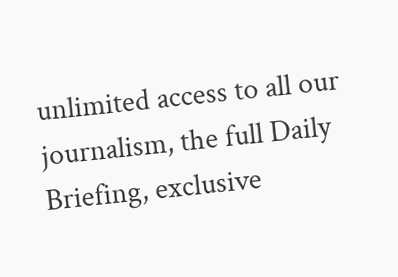unlimited access to all our journalism, the full Daily Briefing, exclusive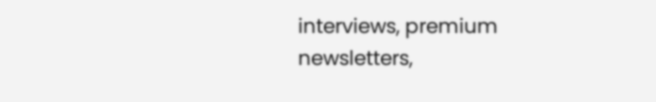interviews, premium newsletters,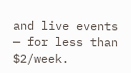and live events — for less than $2/week.